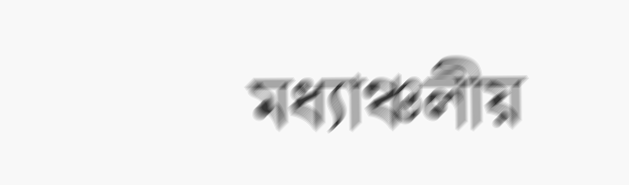মধ্যাঞ্চলীয়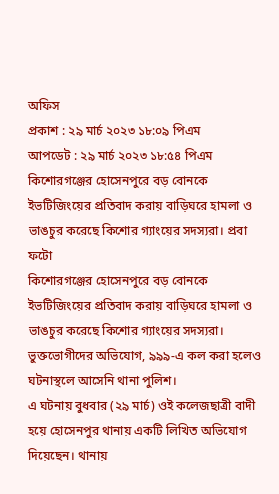অফিস
প্রকাশ : ২৯ মার্চ ২০২৩ ১৮:০৯ পিএম
আপডেট : ২৯ মার্চ ২০২৩ ১৮:৫৪ পিএম
কিশোরগঞ্জের হোসেনপুরে বড় বোনকে ইভটিজিংয়ের প্রতিবাদ করায় বাড়িঘরে হামলা ও ভাঙচুর করেছে কিশোর গ্যাংয়ের সদস্যরা। প্রবা ফটো
কিশোরগঞ্জের হোসেনপুরে বড় বোনকে ইভটিজিংয়ের প্রতিবাদ করায় বাড়িঘরে হামলা ও ভাঙচুর করেছে কিশোর গ্যাংয়ের সদস্যরা। ভুক্তভোগীদের অভিযোগ, ৯৯৯-এ কল করা হলেও ঘটনাস্থলে আসেনি থানা পুলিশ।
এ ঘটনায় বুধবার (২৯ মার্চ) ওই কলেজছাত্রী বাদী হয়ে হোসেনপুর থানায় একটি লিখিত অভিযোগ দিয়েছেন। থানায়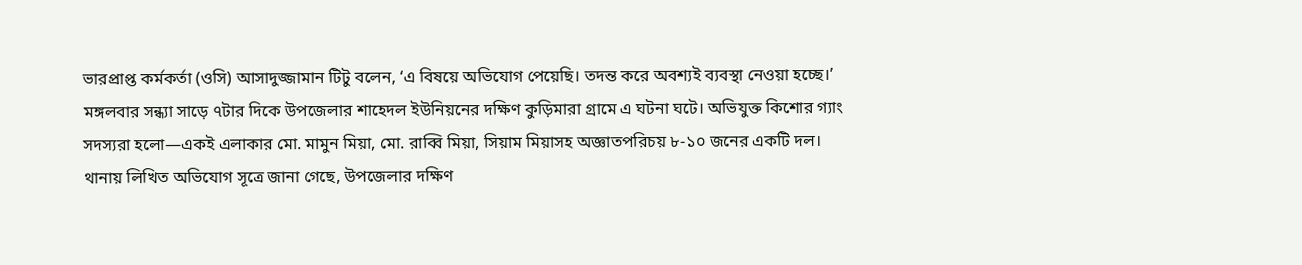ভারপ্রাপ্ত কর্মকর্তা (ওসি) আসাদুজ্জামান টিটু বলেন, ‘এ বিষয়ে অভিযোগ পেয়েছি। তদন্ত করে অবশ্যই ব্যবস্থা নেওয়া হচ্ছে।’
মঙ্গলবার সন্ধ্যা সাড়ে ৭টার দিকে উপজেলার শাহেদল ইউনিয়নের দক্ষিণ কুড়িমারা গ্রামে এ ঘটনা ঘটে। অভিযুক্ত কিশোর গ্যাং সদস্যরা হলো—একই এলাকার মো. মামুন মিয়া, মো. রাব্বি মিয়া, সিয়াম মিয়াসহ অজ্ঞাতপরিচয় ৮-১০ জনের একটি দল।
থানায় লিখিত অভিযোগ সূত্রে জানা গেছে, উপজেলার দক্ষিণ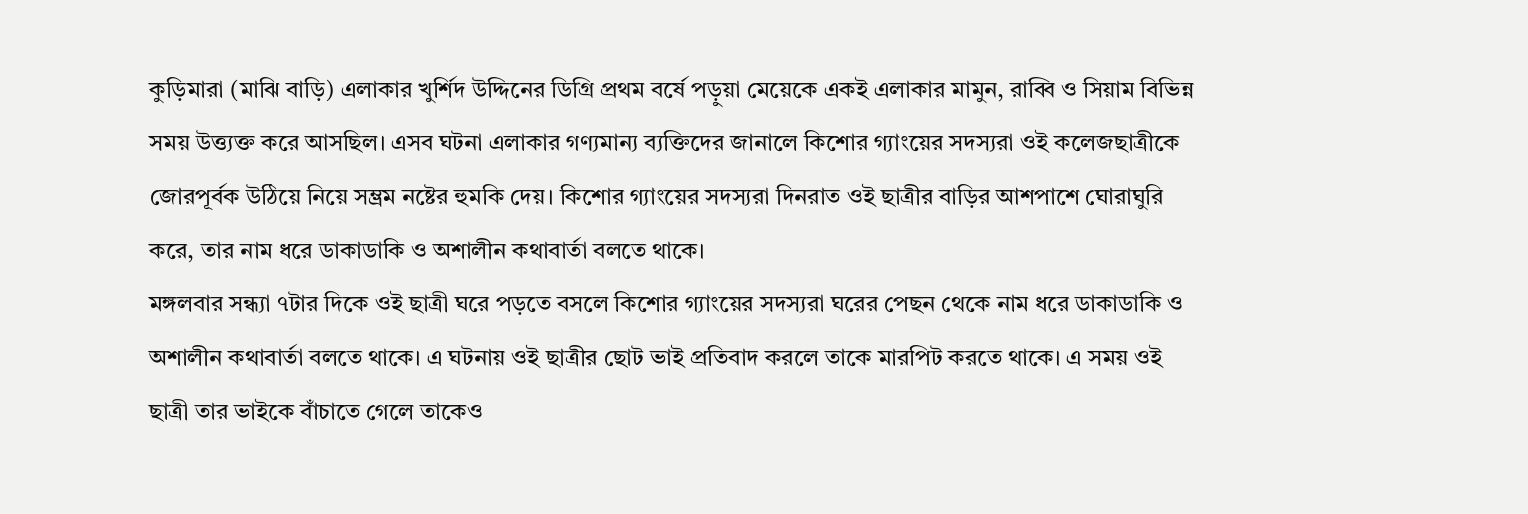কুড়িমারা (মাঝি বাড়ি) এলাকার খুর্শিদ উদ্দিনের ডিগ্রি প্রথম বর্ষে পড়ুয়া মেয়েকে একই এলাকার মামুন, রাব্বি ও সিয়াম বিভিন্ন সময় উত্ত্যক্ত করে আসছিল। এসব ঘটনা এলাকার গণ্যমান্য ব্যক্তিদের জানালে কিশোর গ্যাংয়ের সদস্যরা ওই কলেজছাত্রীকে জোরপূর্বক উঠিয়ে নিয়ে সম্ভ্রম নষ্টের হুমকি দেয়। কিশোর গ্যাংয়ের সদস্যরা দিনরাত ওই ছাত্রীর বাড়ির আশপাশে ঘোরাঘুরি করে, তার নাম ধরে ডাকাডাকি ও অশালীন কথাবার্তা বলতে থাকে।
মঙ্গলবার সন্ধ্যা ৭টার দিকে ওই ছাত্রী ঘরে পড়তে বসলে কিশোর গ্যাংয়ের সদস্যরা ঘরের পেছন থেকে নাম ধরে ডাকাডাকি ও অশালীন কথাবার্তা বলতে থাকে। এ ঘটনায় ওই ছাত্রীর ছোট ভাই প্রতিবাদ করলে তাকে মারপিট করতে থাকে। এ সময় ওই ছাত্রী তার ভাইকে বাঁচাতে গেলে তাকেও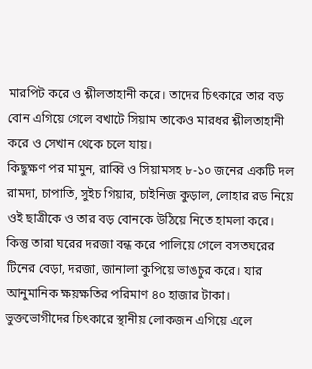মারপিট করে ও শ্লীলতাহানী করে। তাদের চিৎকারে তার বড় বোন এগিয়ে গেলে বখাটে সিয়াম তাকেও মারধর শ্লীলতাহানী করে ও সেখান থেকে চলে যায়।
কিছুক্ষণ পর মামুন, রাব্বি ও সিয়ামসহ ৮-১০ জনের একটি দল রামদা, চাপাতি, সুইচ গিয়ার, চাইনিজ কুড়াল, লোহার রড নিয়ে ওই ছাত্রীকে ও তার বড় বোনকে উঠিয়ে নিতে হামলা করে। কিন্তু তারা ঘরের দরজা বন্ধ করে পালিয়ে গেলে বসতঘরের টিনের বেড়া, দরজা, জানালা কুপিয়ে ভাঙচুর করে। যার আনুমানিক ক্ষয়ক্ষতির পরিমাণ ৪০ হাজার টাকা।
ভুক্তভোগীদের চিৎকারে স্থানীয় লোকজন এগিয়ে এলে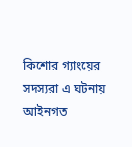কিশোর গ্যাংয়ের সদস্যরা এ ঘটনায় আইনগত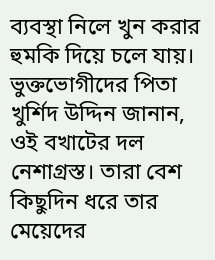ব্যবস্থা নিলে খুন করার হুমকি দিয়ে চলে যায়।
ভুক্তভোগীদের পিতা খুর্শিদ উদ্দিন জানান, ওই বখাটের দল নেশাগ্রস্ত। তারা বেশ কিছুদিন ধরে তার মেয়েদের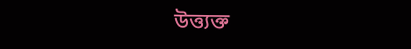উত্ত্যক্ত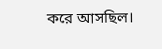করে আসছিল।